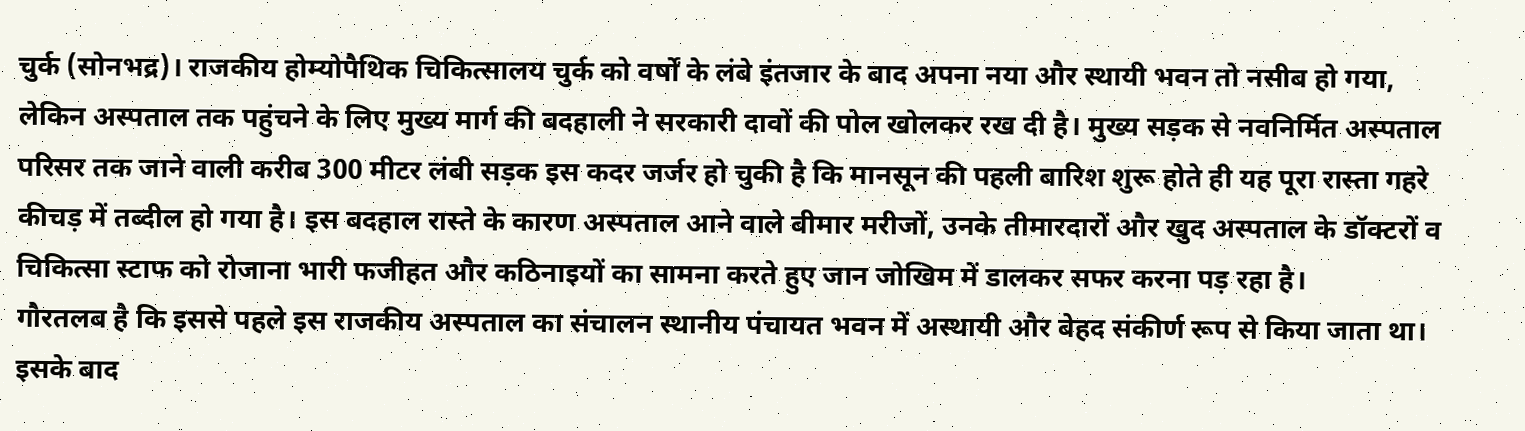चुर्क (सोनभद्र)। राजकीय होम्योपैथिक चिकित्सालय चुर्क को वर्षों के लंबे इंतजार के बाद अपना नया और स्थायी भवन तो नसीब हो गया, लेकिन अस्पताल तक पहुंचने के लिए मुख्य मार्ग की बदहाली ने सरकारी दावों की पोल खोलकर रख दी है। मुख्य सड़क से नवनिर्मित अस्पताल परिसर तक जाने वाली करीब 300 मीटर लंबी सड़क इस कदर जर्जर हो चुकी है कि मानसून की पहली बारिश शुरू होते ही यह पूरा रास्ता गहरे कीचड़ में तब्दील हो गया है। इस बदहाल रास्ते के कारण अस्पताल आने वाले बीमार मरीजों, उनके तीमारदारों और खुद अस्पताल के डॉक्टरों व चिकित्सा स्टाफ को रोजाना भारी फजीहत और कठिनाइयों का सामना करते हुए जान जोखिम में डालकर सफर करना पड़ रहा है।
गौरतलब है कि इससे पहले इस राजकीय अस्पताल का संचालन स्थानीय पंचायत भवन में अस्थायी और बेहद संकीर्ण रूप से किया जाता था। इसके बाद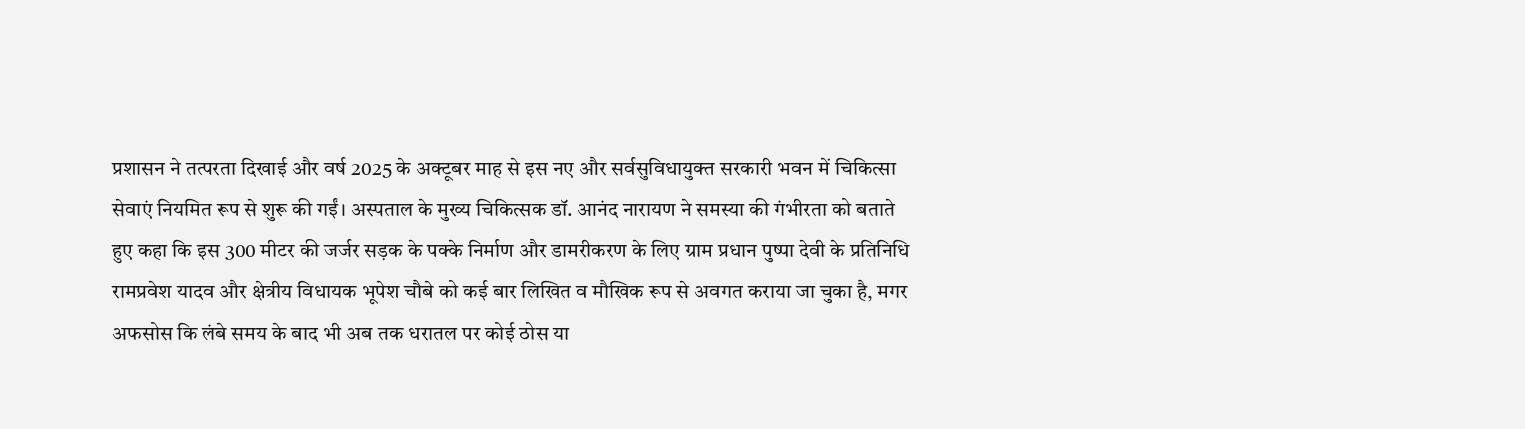प्रशासन ने तत्परता दिखाई और वर्ष 2025 के अक्टूबर माह से इस नए और सर्वसुविधायुक्त सरकारी भवन में चिकित्सा सेवाएं नियमित रूप से शुरू की गईं। अस्पताल के मुख्य चिकित्सक डॉ. आनंद नारायण ने समस्या की गंभीरता को बताते हुए कहा कि इस 300 मीटर की जर्जर सड़क के पक्के निर्माण और डामरीकरण के लिए ग्राम प्रधान पुष्पा देवी के प्रतिनिधि रामप्रवेश यादव और क्षेत्रीय विधायक भूपेश चौबे को कई बार लिखित व मौखिक रूप से अवगत कराया जा चुका है, मगर अफसोस कि लंबे समय के बाद भी अब तक धरातल पर कोई ठोस या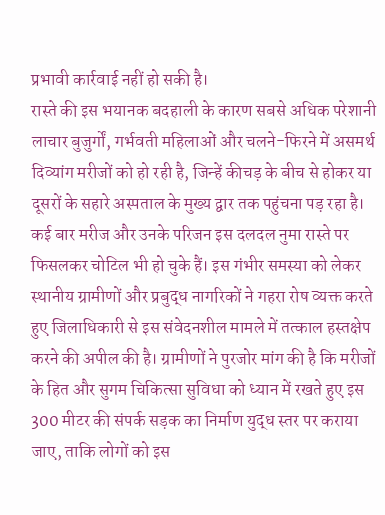प्रभावी कार्रवाई नहीं हो सकी है।
रास्ते की इस भयानक बदहाली के कारण सबसे अधिक परेशानी लाचार बुजुर्गों, गर्भवती महिलाओं और चलने-फिरने में असमर्थ दिव्यांग मरीजों को हो रही है, जिन्हें कीचड़ के बीच से होकर या दूसरों के सहारे अस्पताल के मुख्य द्वार तक पहुंचना पड़ रहा है। कई बार मरीज और उनके परिजन इस दलदल नुमा रास्ते पर फिसलकर चोटिल भी हो चुके हैं। इस गंभीर समस्या को लेकर स्थानीय ग्रामीणों और प्रबुद्ध नागरिकों ने गहरा रोष व्यक्त करते हुए जिलाधिकारी से इस संवेदनशील मामले में तत्काल हस्तक्षेप करने की अपील की है। ग्रामीणों ने पुरजोर मांग की है कि मरीजों के हित और सुगम चिकित्सा सुविधा को ध्यान में रखते हुए इस 300 मीटर की संपर्क सड़क का निर्माण युद्ध स्तर पर कराया जाए, ताकि लोगों को इस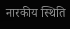नारकीय स्थिति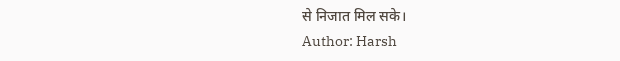से निजात मिल सके।
Author: Harsh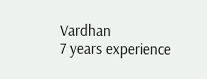Vardhan
7 years experience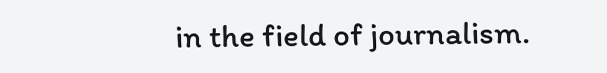in the field of journalism.